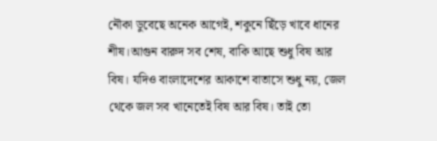নৌকা ডুবেছে অনেক আগেই, শকুনে ছিঁড়ে খাবে ধানের শীষ।আগুন বারুদ সব শেষ, বাকি আছে শুধু বিষ আর বিষ। যদিও বাংলাদেশের আকাশে বাতাসে শুধু নয়, জেল থেকে জল সব খানেতেই বিষ আর বিষ। তাই তো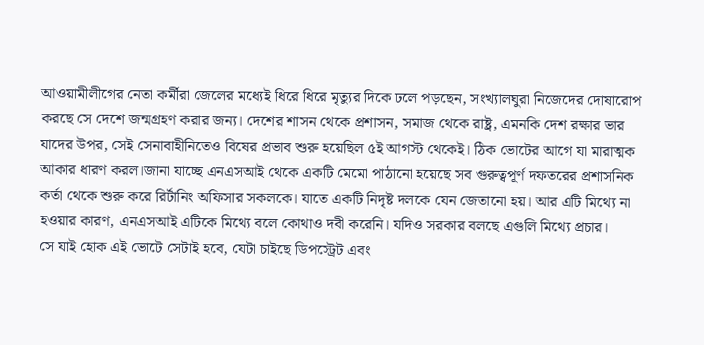আওয়ামীলীগের নেতা কর্মীরা জেলের মধ্যেই ধিরে ধিরে মৃত্যুর দিকে ঢলে পড়ছেন, সংখ্যালঘুরা নিজেদের দোষারোপ করছে সে দেশে জন্মগ্রহণ করার জন্য। দেশের শাসন থেকে প্রশাসন, সমাজ থেকে রাষ্ট্র, এমনকি দেশ রক্ষার ভার যাদের উপর, সেই সেনাবাহীনিতেও বিষের প্রভাব শুরু হয়েছিল ৫ই আগস্ট থেকেই। ঠিক ভোটের আগে যা মারাত্মক আকার ধারণ করল।জানা যাচ্ছে এনএসআই থেকে একটি মেমো পাঠানো হয়েছে সব গুরুত্বপূর্ণ দফতরের প্রশাসনিক কর্তা থেকে শুরু করে রির্টানিং অফিসার সকলকে। যাতে একটি নিদৃষ্ট দলকে যেন জেতানো হয়। আর এটি মিথ্যে না হওয়ার কারণ, এনএসআই এটিকে মিথ্যে বলে কোথাও দবী করেনি। যদিও সরকার বলছে এগুলি মিথ্যে প্রচার।
সে যাই হোক এই ভোটে সেটাই হবে, যেটা চাইছে ডিপস্ট্রেট এবং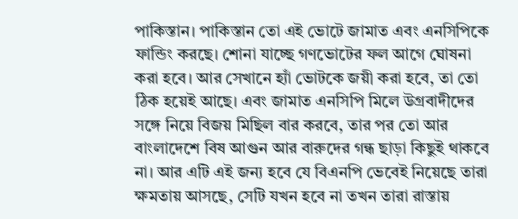পাকিস্তান। পাকিস্তান তো এই ভোটে জামাত এবং এনসিপিকে ফান্ডিং করছে। শোনা যাচ্ছে গণভোটের ফল আগে ঘোষনা করা হবে। আর সেখানে হ্যাঁ ভোটকে জয়ী করা হবে, তা তো ঠিক হয়েই আছে। এবং জামাত এনসিপি মিলে উগ্রবাদীদের সঙ্গে নিয়ে বিজয় মিছিল বার করবে, তার পর তো আর বাংলাদেশে বিষ আগুন আর বারুদের গন্ধ ছাড়া কিছুই থাকবে না। আর এটি এই জন্য হবে যে বিএনপি ভেবেই নিয়েছে তারা ক্ষমতায় আসছে, সেটি যখন হবে না তখন তারা রাস্তায়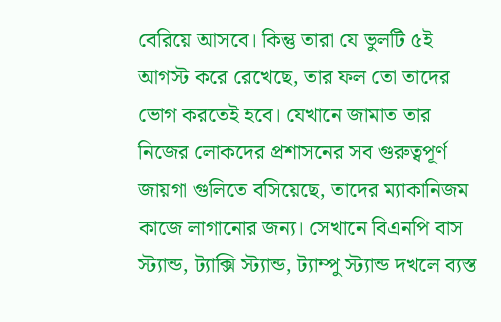বেরিয়ে আসবে। কিন্তু তারা যে ভুলটি ৫ই আগস্ট করে রেখেছে, তার ফল তো তাদের ভোগ করতেই হবে। যেখানে জামাত তার নিজের লোকদের প্রশাসনের সব গুরুত্বপূর্ণ জায়গা গুলিতে বসিয়েছে, তাদের ম্যাকানিজম কাজে লাগানোর জন্য। সেখানে বিএনপি বাস স্ট্যান্ড, ট্যাক্সি স্ট্যান্ড, ট্যাম্পু স্ট্যান্ড দখলে ব্যস্ত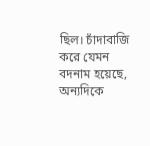ছিল। চাঁদাবাজি করে যেমন বদনাম হয়েছে, অন্যদিকে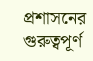প্রশাসনের গুরুত্বপূর্ণ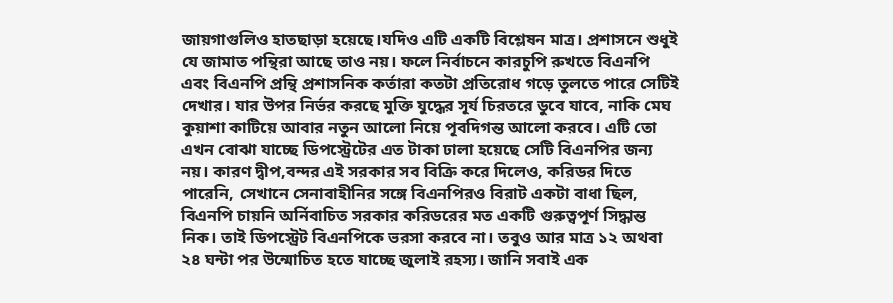জায়গাগুলিও হাতছাড়া হয়েছে।যদিও এটি একটি বিশ্লেষন মাত্র। প্রশাসনে শুধুই যে জামাত পন্থিরা আছে তাও নয়। ফলে নির্বাচনে কারচুপি রুখতে বিএনপি এবং বিএনপি প্রন্থি প্রশাসনিক কর্তারা কতটা প্রতিরোধ গড়ে তুলতে পারে সেটিই দেখার। যার উপর নির্ভর করছে মুক্তি যুদ্ধের সূর্য চিরতরে ডুবে যাবে, নাকি মেঘ কুয়াশা কাটিয়ে আবার নতুন আলো নিয়ে পূবদিগন্ত আলো করবে। এটি তো এখন বোঝা যাচ্ছে ডিপস্ট্রেটের এত টাকা ঢালা হয়েছে সেটি বিএনপির জন্য নয়। কারণ দ্বীপ,বন্দর এই সরকার সব বিক্রি করে দিলেও, করিডর দিতে পারেনি, সেখানে সেনাবাহীনির সঙ্গে বিএনপিরও বিরাট একটা বাধা ছিল, বিএনপি চায়নি অর্নিবাচিত সরকার করিডরের মত একটি গুরুত্বপূর্ণ সিদ্ধান্ত নিক। তাই ডিপস্ট্রেট বিএনপিকে ভরসা করবে না। তবুও আর মাত্র ১২ অথবা ২৪ ঘন্টা পর উন্মোচিত হতে যাচ্ছে জুলাই রহস্য। জানি সবাই এক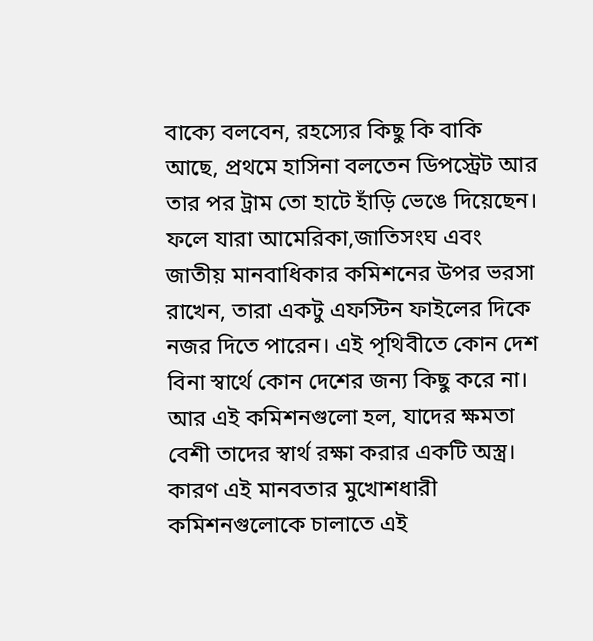বাক্যে বলবেন, রহস্যের কিছু কি বাকি আছে, প্রথমে হাসিনা বলতেন ডিপস্ট্রেট আর তার পর ট্রাম তো হাটে হাঁড়ি ভেঙে দিয়েছেন। ফলে যারা আমেরিকা,জাতিসংঘ এবং জাতীয় মানবাধিকার কমিশনের উপর ভরসা রাখেন, তারা একটু এফস্টিন ফাইলের দিকে নজর দিতে পারেন। এই পৃথিবীতে কোন দেশ বিনা স্বার্থে কোন দেশের জন্য কিছু করে না। আর এই কমিশনগুলো হল, যাদের ক্ষমতা বেশী তাদের স্বার্থ রক্ষা করার একটি অস্ত্র। কারণ এই মানবতার মুখোশধারী কমিশনগুলোকে চালাতে এই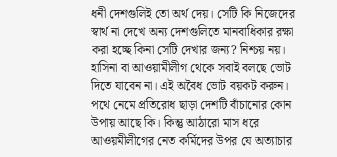ধনী দেশগুলিই তো অর্থ দেয়। সেটি কি নিজেদের স্বার্থ না দেখে অন্য দেশগুলিতে মানবাধিকার রক্ষা করা হচ্ছে কিনা সেটি দেখার জন্য? নিশ্চয় নয়। হাসিনা বা আওয়ামীলীগ থেকে সবাই বলছে ভোট দিতে যাবেন না। এই অবৈধ ভোট বয়কট করুন। পথে নেমে প্রতিরোধ ছাড়া দেশটি বাঁচানোর কোন উপায় আছে কি। কিন্তু আঠারো মাস ধরে আওয়মীলীগের নেত কর্মিদের উপর যে অত্যাচার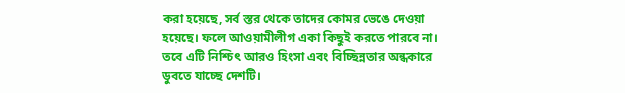করা হয়েছে, সর্ব স্তর থেকে তাদের কোমর ভেঙে দেওয়া হয়েছে। ফলে আওয়ামীলীগ একা কিছুই করতে পারবে না। তবে এটি নিশ্চিৎ আরও হিংসা এবং বিচ্ছিন্নতার অন্ধকারে ডুবতে যাচ্ছে দেশটি।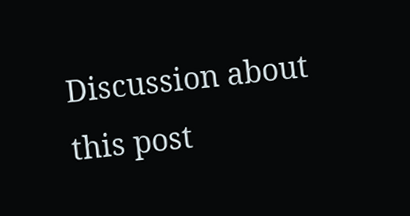Discussion about this post